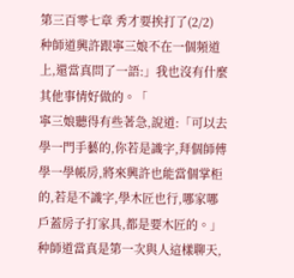第三百零七章 秀才要挨打了(2/2)
种師道興許跟寧三娘不在一個頻道上,還當真問了一語:」我也沒有什麼其他事情好做的。「
寧三娘聽得有些著急,說道:「可以去學一門手藝的,你若是識字,拜個師傅學一學帳房,將來興許也能當個掌柜的,若是不識字,學木匠也行,哪家哪戶蓋房子打家具,都是要木匠的。」
种師道當真是第一次與人這樣聊天,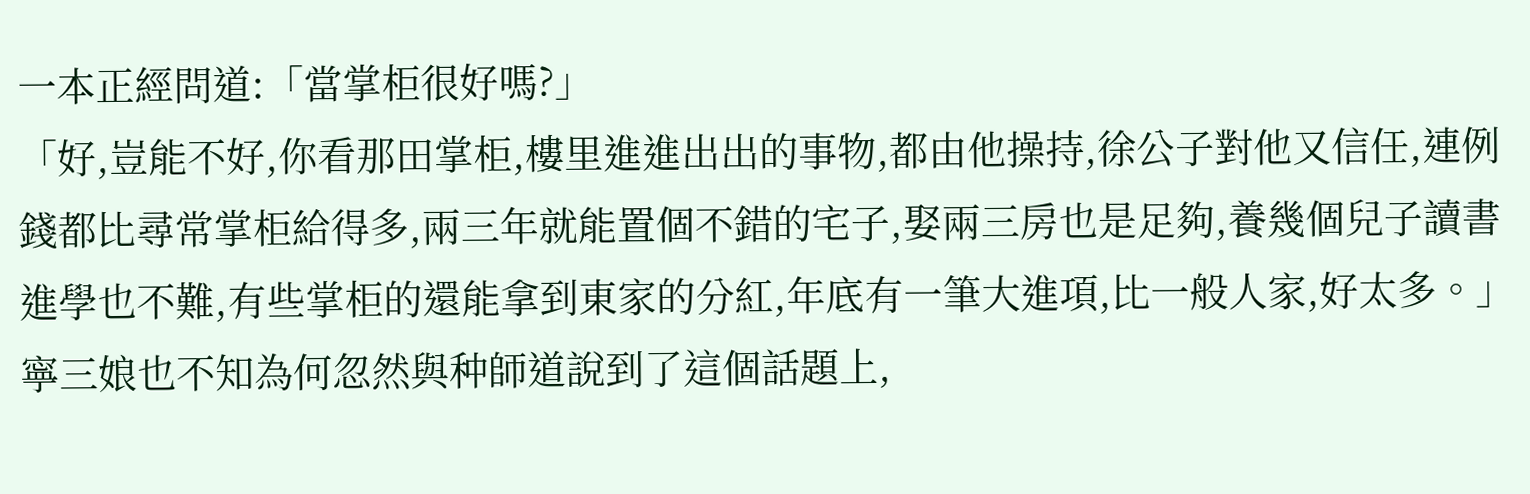一本正經問道:「當掌柜很好嗎?」
「好,豈能不好,你看那田掌柜,樓里進進出出的事物,都由他操持,徐公子對他又信任,連例錢都比尋常掌柜給得多,兩三年就能置個不錯的宅子,娶兩三房也是足夠,養幾個兒子讀書進學也不難,有些掌柜的還能拿到東家的分紅,年底有一筆大進項,比一般人家,好太多。」寧三娘也不知為何忽然與种師道說到了這個話題上,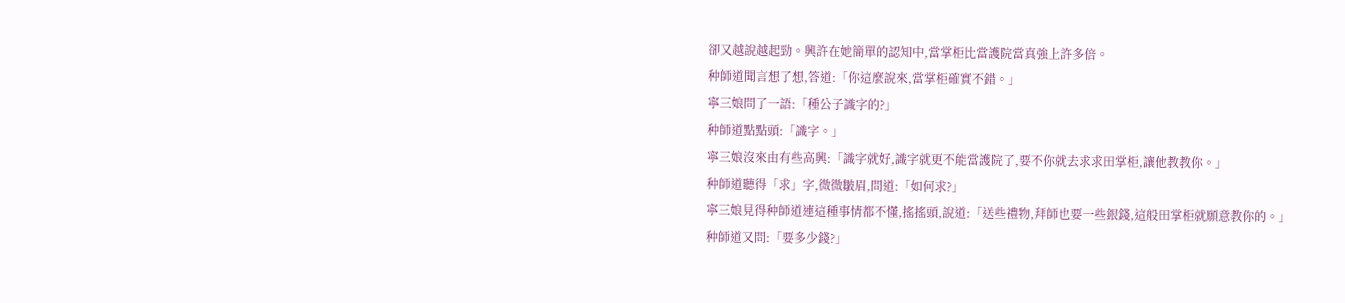卻又越說越起勁。興許在她簡單的認知中,當掌柜比當護院當真強上許多倍。
种師道聞言想了想,答道:「你這麼說來,當掌柜確實不錯。」
寧三娘問了一語:「種公子識字的?」
种師道點點頭:「識字。」
寧三娘沒來由有些高興:「識字就好,識字就更不能當護院了,要不你就去求求田掌柜,讓他教教你。」
种師道聽得「求」字,微微皺眉,問道:「如何求?」
寧三娘見得种師道連這種事情都不懂,搖搖頭,說道:「送些禮物,拜師也要一些銀錢,這般田掌柜就願意教你的。」
种師道又問:「要多少錢?」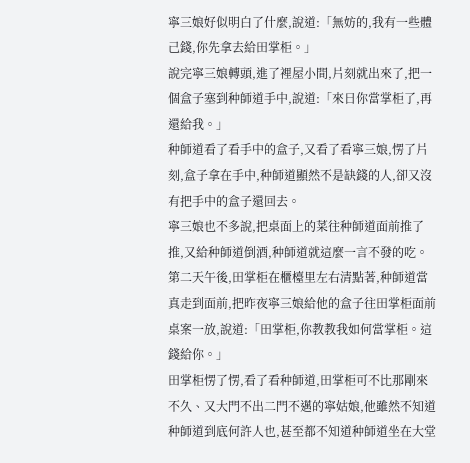寧三娘好似明白了什麼,說道:「無妨的,我有一些體己錢,你先拿去給田掌柜。」
說完寧三娘轉頭,進了裡屋小間,片刻就出來了,把一個盒子塞到种師道手中,說道:「來日你當掌柜了,再還給我。」
种師道看了看手中的盒子,又看了看寧三娘,愣了片刻,盒子拿在手中,种師道顯然不是缺錢的人,卻又沒有把手中的盒子還回去。
寧三娘也不多說,把桌面上的菜往种師道面前推了推,又給种師道倒酒,种師道就這麼一言不發的吃。
第二天午後,田掌柜在櫃檯里左右清點著,种師道當真走到面前,把昨夜寧三娘給他的盒子往田掌柜面前桌案一放,說道:「田掌柜,你教教我如何當掌柜。這錢給你。」
田掌柜愣了愣,看了看种師道,田掌柜可不比那剛來不久、又大門不出二門不邁的寧姑娘,他雖然不知道种師道到底何許人也,甚至都不知道种師道坐在大堂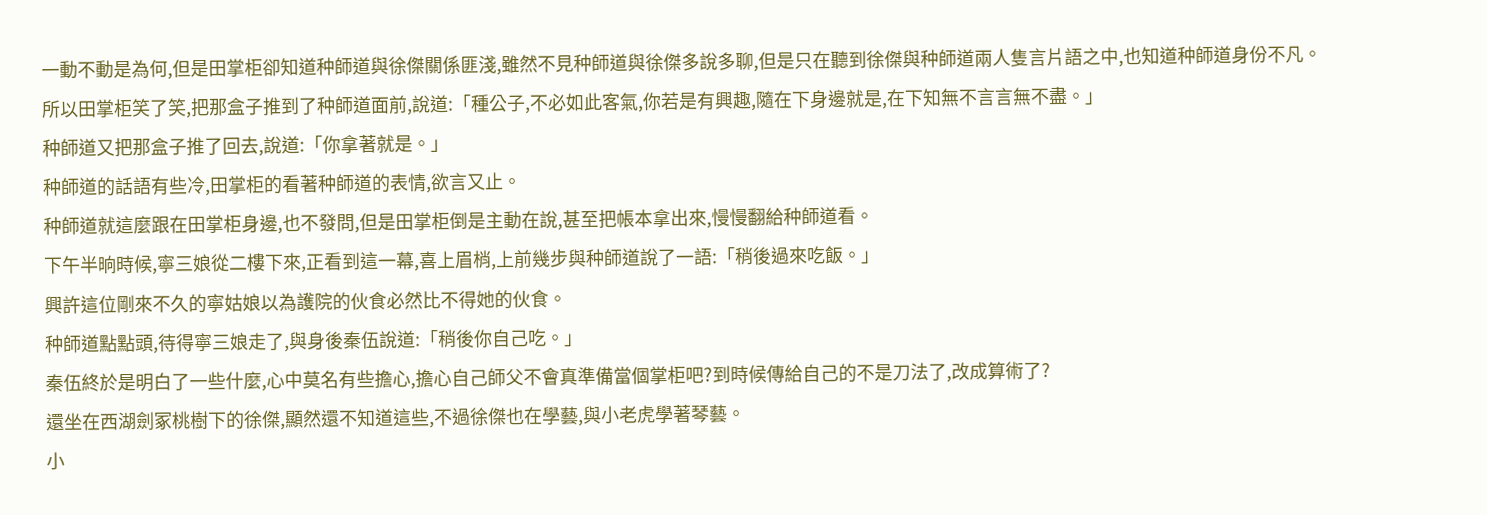一動不動是為何,但是田掌柜卻知道种師道與徐傑關係匪淺,雖然不見种師道與徐傑多說多聊,但是只在聽到徐傑與种師道兩人隻言片語之中,也知道种師道身份不凡。
所以田掌柜笑了笑,把那盒子推到了种師道面前,說道:「種公子,不必如此客氣,你若是有興趣,隨在下身邊就是,在下知無不言言無不盡。」
种師道又把那盒子推了回去,說道:「你拿著就是。」
种師道的話語有些冷,田掌柜的看著种師道的表情,欲言又止。
种師道就這麼跟在田掌柜身邊,也不發問,但是田掌柜倒是主動在說,甚至把帳本拿出來,慢慢翻給种師道看。
下午半晌時候,寧三娘從二樓下來,正看到這一幕,喜上眉梢,上前幾步與种師道說了一語:「稍後過來吃飯。」
興許這位剛來不久的寧姑娘以為護院的伙食必然比不得她的伙食。
种師道點點頭,待得寧三娘走了,與身後秦伍說道:「稍後你自己吃。」
秦伍終於是明白了一些什麼,心中莫名有些擔心,擔心自己師父不會真準備當個掌柜吧?到時候傳給自己的不是刀法了,改成算術了?
還坐在西湖劍冢桃樹下的徐傑,顯然還不知道這些,不過徐傑也在學藝,與小老虎學著琴藝。
小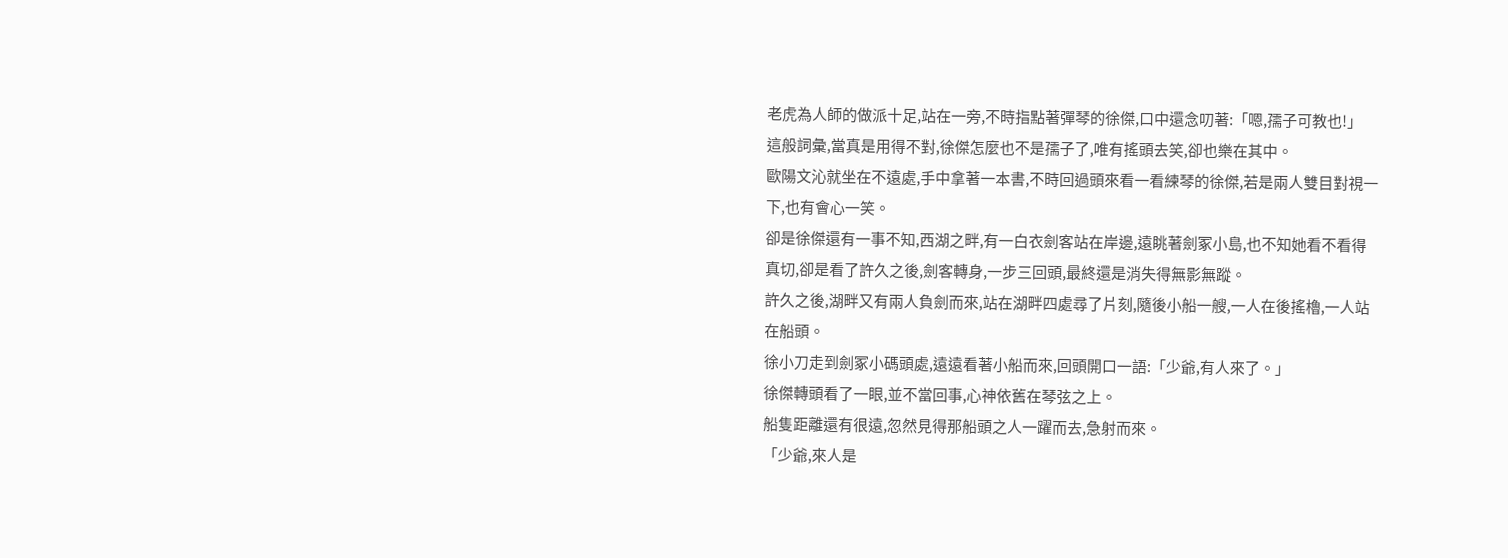老虎為人師的做派十足,站在一旁,不時指點著彈琴的徐傑,口中還念叨著:「嗯,孺子可教也!」
這般詞彙,當真是用得不對,徐傑怎麼也不是孺子了,唯有搖頭去笑,卻也樂在其中。
歐陽文沁就坐在不遠處,手中拿著一本書,不時回過頭來看一看練琴的徐傑,若是兩人雙目對視一下,也有會心一笑。
卻是徐傑還有一事不知,西湖之畔,有一白衣劍客站在岸邊,遠眺著劍冢小島,也不知她看不看得真切,卻是看了許久之後,劍客轉身,一步三回頭,最終還是消失得無影無蹤。
許久之後,湖畔又有兩人負劍而來,站在湖畔四處尋了片刻,隨後小船一艘,一人在後搖櫓,一人站在船頭。
徐小刀走到劍冢小碼頭處,遠遠看著小船而來,回頭開口一語:「少爺,有人來了。」
徐傑轉頭看了一眼,並不當回事,心神依舊在琴弦之上。
船隻距離還有很遠,忽然見得那船頭之人一躍而去,急射而來。
「少爺,來人是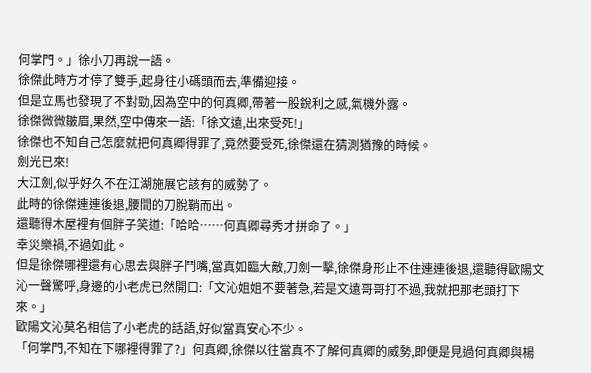何掌門。」徐小刀再說一語。
徐傑此時方才停了雙手,起身往小碼頭而去,準備迎接。
但是立馬也發現了不對勁,因為空中的何真卿,帶著一股銳利之感,氣機外露。
徐傑微微皺眉,果然,空中傳來一語:「徐文遠,出來受死!」
徐傑也不知自己怎麼就把何真卿得罪了,竟然要受死,徐傑還在猜測猶豫的時候。
劍光已來!
大江劍,似乎好久不在江湖施展它該有的威勢了。
此時的徐傑連連後退,腰間的刀脫鞘而出。
還聽得木屋裡有個胖子笑道:「哈哈……何真卿尋秀才拼命了。」
幸災樂禍,不過如此。
但是徐傑哪裡還有心思去與胖子鬥嘴,當真如臨大敵,刀劍一擊,徐傑身形止不住連連後退,還聽得歐陽文沁一聲驚呼,身邊的小老虎已然開口:「文沁姐姐不要著急,若是文遠哥哥打不過,我就把那老頭打下來。」
歐陽文沁莫名相信了小老虎的話語,好似當真安心不少。
「何掌門,不知在下哪裡得罪了?」何真卿,徐傑以往當真不了解何真卿的威勢,即便是見過何真卿與楊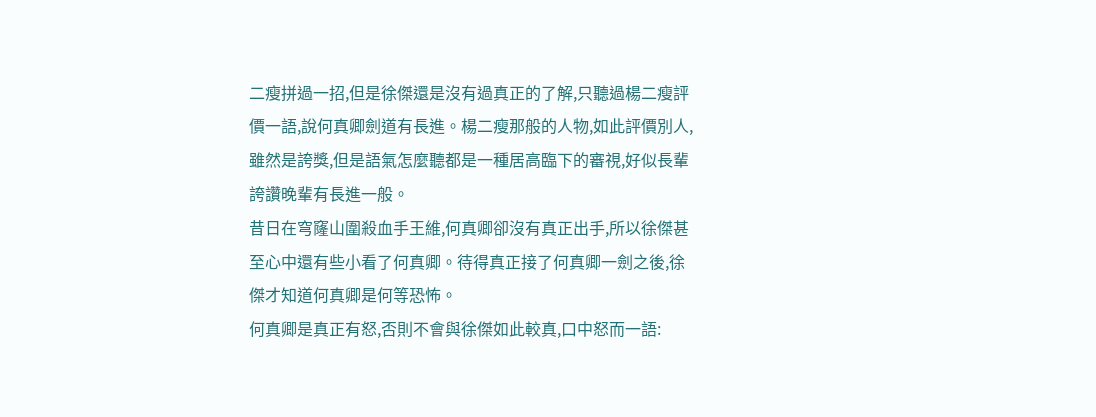二瘦拼過一招,但是徐傑還是沒有過真正的了解,只聽過楊二瘦評價一語,說何真卿劍道有長進。楊二瘦那般的人物,如此評價別人,雖然是誇獎,但是語氣怎麼聽都是一種居高臨下的審視,好似長輩誇讚晚輩有長進一般。
昔日在穹窿山圍殺血手王維,何真卿卻沒有真正出手,所以徐傑甚至心中還有些小看了何真卿。待得真正接了何真卿一劍之後,徐傑才知道何真卿是何等恐怖。
何真卿是真正有怒,否則不會與徐傑如此較真,口中怒而一語: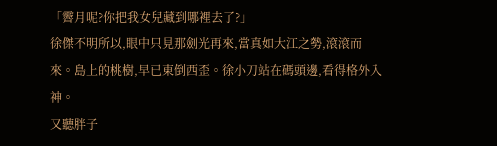「霽月呢?你把我女兒藏到哪裡去了?」
徐傑不明所以,眼中只見那劍光再來,當真如大江之勢,滾滾而來。島上的桃樹,早已東倒西歪。徐小刀站在碼頭邊,看得格外入神。
又聽胖子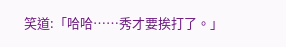笑道:「哈哈……秀才要挨打了。」